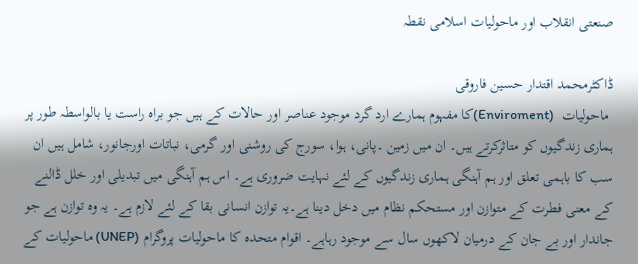صنعتی انقلاب اور ماحولیات اسلامی نقطہ

ڈاکٹرمحمد اقتدار حسین فاروقی
 ماحولیات  (Enviroment)کا مفہوم ہمارے ارد گرد موجود عناصر اور حالات کے ہیں جو براہ راست یا بالواسطہ طور پر ہماری زندگیوں کو متاثرکرتے ہیں۔ ان میں زمین ۔پانی، ہوا، سورج کی روشنی اور گرمی، نباتات اورجانور، شامل ہیں ان سب کا باہمی تعلق اور ہم آہنگی ہماری زندگیوں کے لئے نہایت ضروری ہے۔ اس ہم آہنگی میں تبدیلی اور خلل ڈالنے کے معنی فطرت کے متوازن اور مستحکم نظام میں دخل دینا ہے۔یہ توازن انسانی بقا کے لئے لازم ہے۔ یہ وہ توازن ہے جو جاندار اور بے جان کے درمیان لاکھوں سال سے موجود رہاہے۔ اقوام متحدہ کا ماحولیات پروگرام (UNEP) ماحولیات کے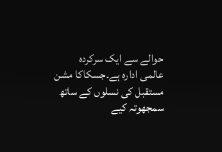حوالے سے ایک سرکردہ عالمی ادارہ ہے۔جسکاکا مشن مستقبل کی نسلوں کے ساتھ سمجھوتہ کیے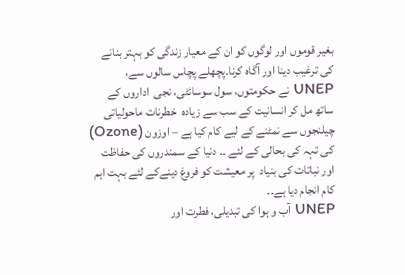بغیر قوموں اور لوگوں کو ان کے معیار زندگی کو بہتر بنانے کی ترغیب دینا اور آگاہ کرنا۔پچھلے پچاس سالوں سے، UNEP نے حکومتوں، سول سوسائٹی، نجی  اداروں کے ساتھ مل کر انسانیت کے سب سے زیادہ  خطرنات ماحولیاتی چیلنجوں سے نمٹنے کے لیے کام کیا ہے – اوزون (Ozone)  کی تہہ کی بحالی کے لئے ۔۔ دنیا کے سمندروں کی حفاظت اور نباتات کی بنیاد  پر معیشت کو فروغ دینےکے لئے بہت اہم کام انجام دیا ہے۔۔
UNEP آب و ہوا کی تبدیلی، فطرت اور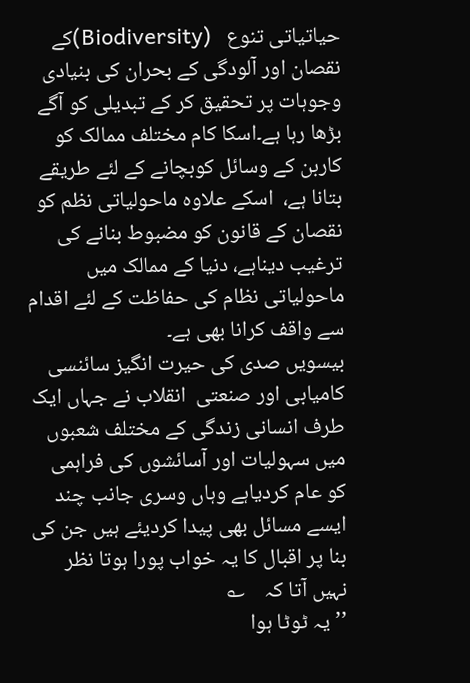حیاتیاتی تنوع   (Biodiversity)کے نقصان اور آلودگی کے بحران کی بنیادی وجوہات پر تحقیق کر کے تبدیلی کو آگے بڑھا رہا ہے۔اسکا کام مختلف ممالک کو کاربن کے وسائل کوبچانے کے لئے طریقے  بتانا ہے،  اسکے علاوہ ماحولیاتی نظم کو نقصان کے قانون کو مضبوط بنانے کی ترغیب دیناہے، دنیا کے ممالک میں ماحولیاتی نظام کی حفاظت کے لئے اقدام سے واقف کرانا بھی ہے۔
بیسویں صدی کی حیرت انگیز سائنسی کامیابی اور صنعتی  انقلاب نے جہاں ایک طرف انسانی زندگی کے مختلف شعبوں میں سہولیات اور آسائشوں کی فراہمی کو عام کردیاہے وہاں وسری جانب چند ایسے مسائل بھی پیدا کردیئے ہیں جن کی بنا پر اقبال کا یہ خواب پورا ہوتا نظر نہیں آتا کہ    ؎
’’یہ ٹوٹا ہوا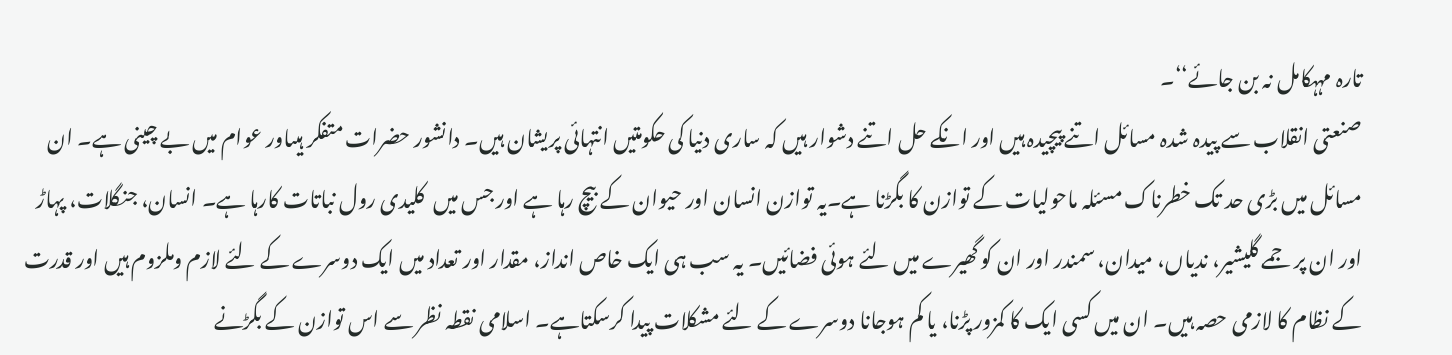تارہ مہہکامل نہ بن جائے‘‘۔
صنعتی انقلاب سے پیدہ شدہ مسائل اتنے پیچیدہ ہیں اور انکے حل اتنے دشوار ہیں کہ ساری دنیا کی حکومتیں انتہائی پریشان ہیں۔ دانشور حضرات متفکر ہیںاور عوام میں بے چینی ہے۔ ان مسائل میں بڑی حد تک خطرناک مسئلہ ماحولیات کے توازن کا بگڑنا ہے۔یہ توازن انسان اور حیوان کے بیچ رہا ہے اور جس میں  کلیدی رول نباتات کارہا ہے۔ انسان، جنگلات، پہاڑ اور ان پر جمے گلیشیر، ندیاں، میدان، سمندر اور ان کو گھیرے میں لئے ہوئی فضائیں۔ یہ سب ہی ایک خاص انداز، مقدار اور تعداد میں ایک دوسرے کے لئے لازم وملزوم ہیں اور قدرت کے نظام کا لازمی حصہ ہیں۔ ان میں کسی ایک کا کمزور پڑنا، یا کم ہوجانا دوسرے کے لئے مشکلات پیدا کرسکتاہے۔ اسلامی نقطہ نظر سے اس توازن کے بگڑنے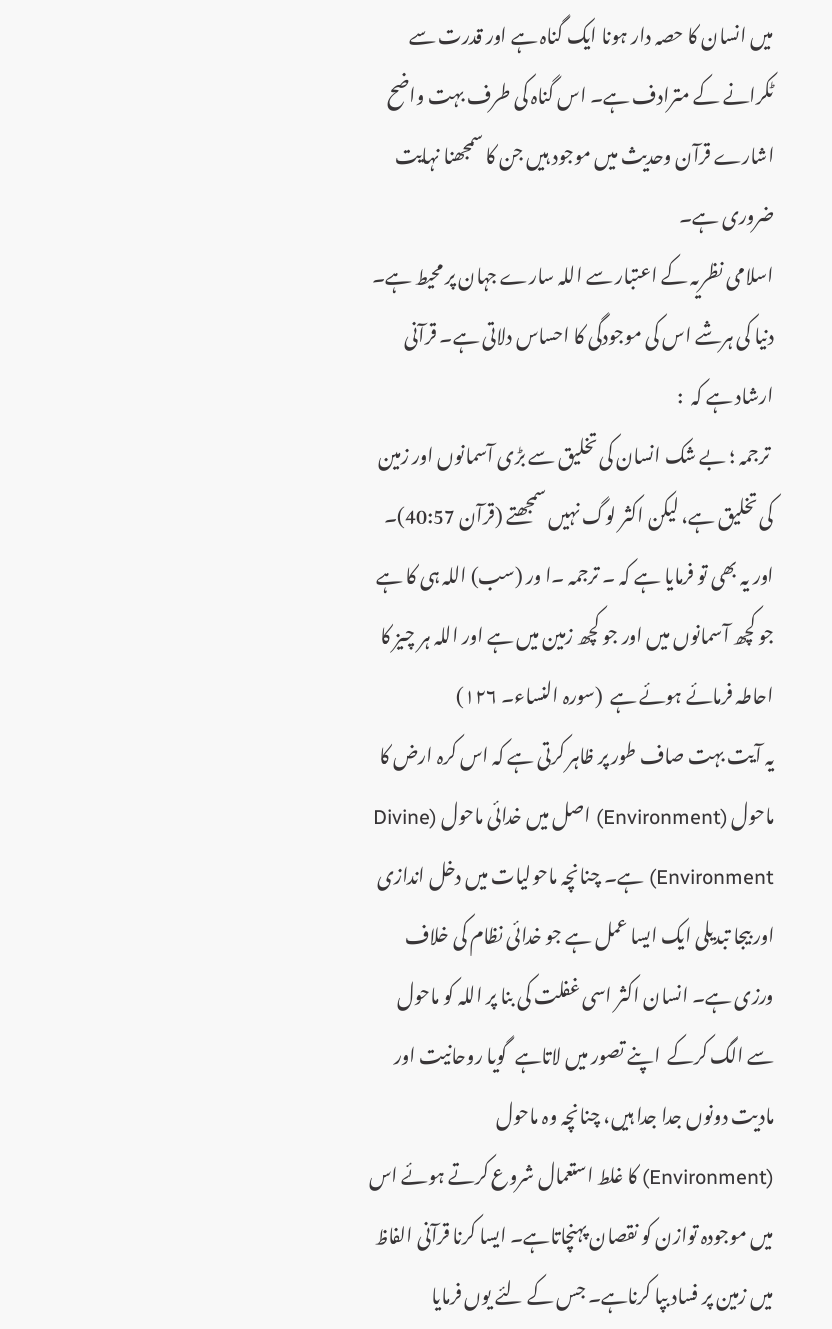میں انسان کا حصہ دار ہونا ایک گناہ ہے اور قدرت سے ٹکرانے کے مترادف ہے۔ اس گناہ کی طرف بہت واضح اشارے قرآن وحدیث میں موجود ہیں جن کا سمجھنا نہایت ضروری ہے۔
اسلامی نظریہ کے اعتبار سے اللہ سارے جہان پر محیط ہے۔ دنیا کی ہرشے اس کی موجودگی کا احساس دلاتی ہے۔ قرآنی ارشاد ہے کہ  :
 ترجمہ ؛ بے شک انسان کی تخلیق سے بڑی آسمانوں اور زمین کی تخلیق ہے، لیکن اکثر لوگ نہیں سمجھتے (قرآن 40:57)۔
اور یہ بھی تو فرمایا ہے کہ ۔ ترجمہ ۔ا ور (سب) اللہ ہی کا ہے جو کچھ آسمانوں میں اور جو کچھ زمین میں ہے اور اللہ ہر چیز کا احاطہ فرمائے ہوئے ہے  (سورہ النساء۔ ۱۲۶)
یہ آیت بہت صاف طور پر ظاہر کرتی ہے کہ اس کرہ ارض کا ماحول (Environment) اصل میں خدائی ماحول (Divine Environment) ہے۔ چنانچہ ماحولیات میں دخل اندازی اور بیجا تبدیلی ایک ایسا عمل ہے جو خدائی نظام کی خلاف ورزی ہے۔ انسان اکثر اسی غفلت کی بنا پر اللہ کو ماحول سے الگ کرکے  اپنے تصور میں لاتاہے  گویا روحانیت اور مادیت دونوں جدا جدا ہیں، چنانچہ وہ ماحول (Environment) کا غلط استعمال شروع کرتے ہوئے اس میں موجودہ توازن کو نقصان پہنچاتاہے۔ ایسا کرنا قرآنی الفاظ میں زمین پر فساد بپا کرناہے۔ جس کے لئے یوں فرمایا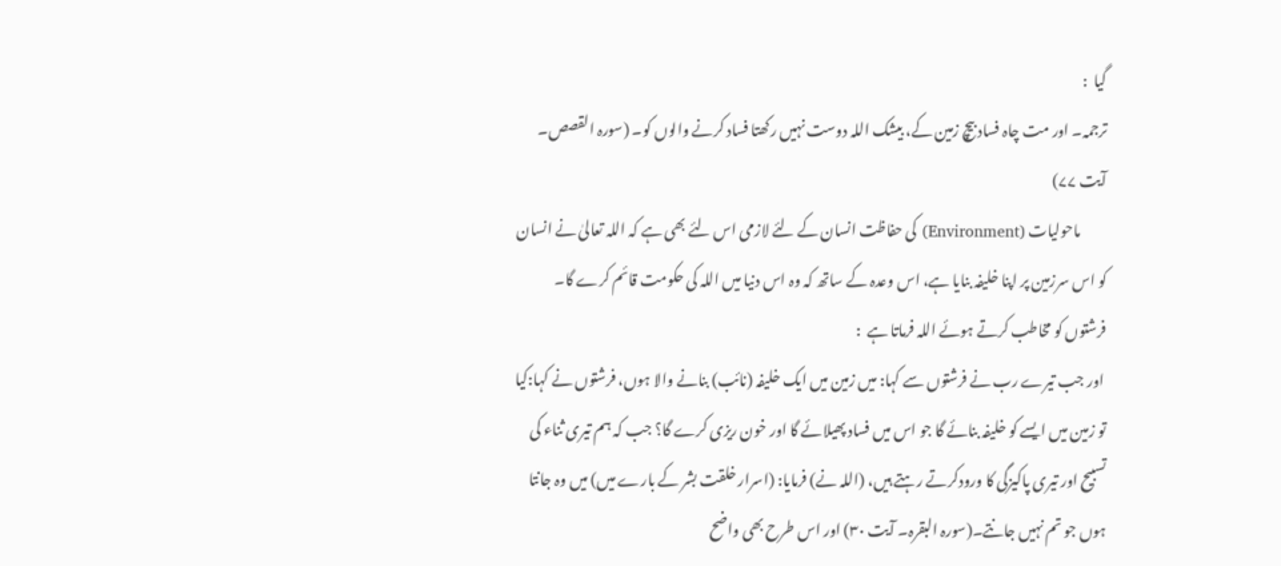گیا  :
ترجمہ۔ اور مت چاہ فساد بیچ زمین کے، بیشک اللہ دوست نہیں رکھتا فساد کرنے والوں کو۔ (سورہ القصص۔ آیت ۷۷)
         ماحولیات (Environment) کی حفاظت انسان کے لئے لازمی اس لئے بھی ہے کہ اللہ تعالیٰ نے انسان کو اس سرزمین پر اپنا خلیفہ بنایا ہے، اس وعدہ کے ساتھ کہ وہ اس دنیا میں اللہ کی حکومت قائم کرے گا۔ فرشتوں کو مخاطب کرتے ہوئے اللہ فرماتا ہے  :
 اور جب تیرے رب نے فرشتوں سے کہا: میں زمین میں ایک خلیفہ (نائب) بنانے والا ہوں، فرشتوں نے کہا:کیا تو زمین میں ایسے کو خلیفہ بنائے گا جو اس میں فساد پھیلائے گا اور خون ریزی کرے گا؟ جب کہ ہم تیری ثناء کی تسبیح اور تیری پاکیزگی کا ورودکرتے رہتے ہیں، (اللہ نے) فرمایا: (اسرار خلقت بشر کے بارے میں) میں وہ جانتا ہوں جو تم نہیں جانتے۔(سورہ البقرہ۔ آیت ۳۰) اور اس طرح بھی واضح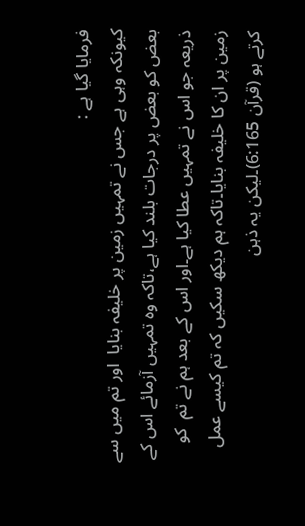فرمایا گیا ہے :
کیونکہ وہی ہے جس نے تمہیں زمین پر خلیفہ بنایا  اور تم میں سے بعض کو بعض پر درجات بلند کیا ہے،تاکہ وہ تمہیں آزمائے اس کے ذریعہ جو اس نے تمہیں عطا کیا ہے۔اور اس کے بعد ہم نے تم  کو زمین پر ان کا خلیفہ بنایا۔تاکہ ہم دیکھ سکیں کہ تم کیسے عمل کرتے ہو (قرآن 6:165)۔لیکن یہ ذہن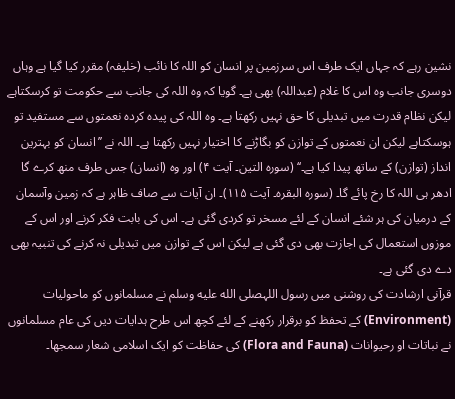نشین رہے کہ جہاں ایک طرف اس سرزمین پر انسان کو اللہ کا نائب (خلیفہ) مقرر کیا گیا ہے وہاں دوسری جانب وہ اس کا غلام (عبداللہ) بھی ہے۔ گویا کہ وہ اللہ کی جانب سے حکومت تو کرسکتاہے لیکن نظام قدرت میں تبدیلی کا حق نہیں رکھتا ہے۔ وہ اللہ کی پیدہ کردہ نعمتوں سے مستفید تو ہوسکتاہے لیکن ان نعمتوں کے توازن کو بگاڑنے کا اختیار نہیں رکھتا ہے۔ اللہ نے ’’انسان کو بہترین انداز (توازن) کے ساتھ پیدا کیا ہے۔‘‘ (سورہ التین۔ آیت ۴) اور وہ (انسان) جس طرف منھ کرے گا ادھر ہی اللہ کا رخ پائے گا۔ (سورہ البقرہ۔ آیت ۱۱۵)۔ ان آیات سے صاف ظاہر ہے کہ زمین وآسمان کے درمیان کی ہر شئے انسان کے لئے مسخر تو کردی گئی ہے۔ اس کی بابت فکر کرنے اور اس کے موزوں استعمال کی اجازت بھی دی گئی ہے لیکن اس کے توازن میں تبدیلی نہ کرنے کی تنبیہ بھی دے دی گئی ہے۔
قرآنی ارشادت کی روشنی میں رسول اللہصلى الله عليه وسلم نے مسلمانوں کو ماحولیات (Environment) کے تحفظ کو برقرار رکھنے کے لئے کچھ اس طرح ہدایات دیں کی عام مسلمانوں نے نباتات او رحیوانات (Flora and Fauna) کی حفاظت کو ایک اسلامی شعار سمجھا۔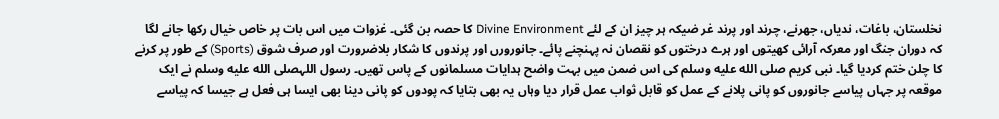نخلستان، باغات، ندیاں، جھرنے، چرند اور پرند غر ضیکہ ہر چیز ان کے لئے Divine Environment کا حصہ بن گئی۔ غزوات میں اس بات پر خاص خیال رکھا جانے لگا کہ دوران جنگ اور معرکہ آرائی کھیتوں اور ہرے درختوں کو نقصان نہ پہنچنے پائے۔ جانورورں اور پرندوں کا شکار بلاضرورت اور صرف شوق (Sports) کے طور پر کرنے کا چلن ختم کردیا گیا۔ نبی کریم صلى الله عليه وسلم کی اس ضمن میں بہت واضح ہدایات مسلمانوں کے پاس تھیں۔ رسول اللہصلى الله عليه وسلم نے ایک موقعہ پر جہاں پیاسے جانوروں کو پانی پلانے کے عمل کو قابل ثواب عمل قرار دیا وہاں یہ بھی بتایا کہ پودوں کو پانی دینا بھی ایسا ہی فعل ہے جیسا کہ پیاسے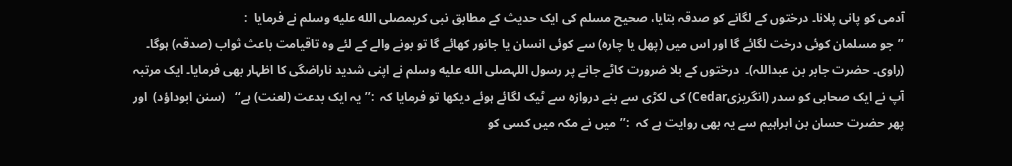آدمی کو پانی پلانا۔ درختوں کے لگانے کو صدقہ بتایا، صحیح مسلم کی ایک حدیث کے مطابق نبی کریمصلى الله عليه وسلم نے فرمایا  :
’’جو مسلمان کوئی درخت لگائے گا اور اس میں (پھل یا چارہ) سے کوئی انسان یا جانور کھائے گا تو بونے والے کے لئے وہ تاقیامت باعث ثواب (صدقہ) ہوگا۔ (راوی۔ حضرت جابر بن عبداللہ)۔  درختوں کے بلا ضرورت کاٹے جانے پر رسول اللہصلى الله عليه وسلم نے اپنی شدید ناراضگی کا اظہار بھی فرمایا۔ ایک مرتبہ آپ نے ایک صحابی کو سدر (انگریزیCedar) کی لکڑی سے بنے دروازہ سے ٹیک لگائے ہوئے دیکھا تو فرمایا کہ  :’’یہ ایک بدعت (لعنت) ہے‘‘   (سنن ابوداؤد)  اور پھر حضرت حسان بن ابراہیم سے یہ بھی روایت ہے کہ  :’’میں نے مکہ میں کسی کو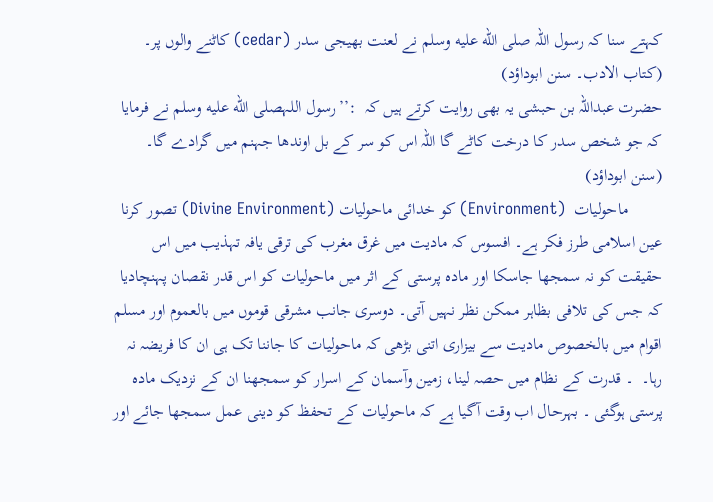کہتے سنا کہ رسول اللہ صلى الله عليه وسلم نے لعنت بھیجی سدر (cedar) کاٹنے والوں پر۔ (کتاب الادب۔ سنن ابوداؤد)
حضرت عبداللہ بن حبشی یہ بھی روایت کرتے ہیں کہ  :’’رسول اللہصلى الله عليه وسلم نے فرمایا کہ جو شخص سدر کا درخت کاٹے گا اللہ اس کو سر کے بل اوندھا جہنم میں گرادے گا۔   (سنن ابوداؤد)
        ماحولیات  (Environment) کو خدائی ماحولیات (Divine Environment) تصور کرنا عین اسلامی طرز فکر ہے۔ افسوس کہ مادیت میں غرق مغرب کی ترقی یافہ تہذیب میں اس حقیقت کو نہ سمجھا جاسکا اور مادہ پرستی کے اثر میں ماحولیات کو اس قدر نقصان پہنچادیا کہ جس کی تلافی بظاہر ممکن نظر نہیں آتی۔ دوسری جانب مشرقی قوموں میں بالعموم اور مسلم اقوام میں بالخصوص مادیت سے بیزاری اتنی بڑھی کہ ماحولیات کا جاننا تک ہی ان کا فریضہ نہ رہا۔  ۔ قدرت کے نظام میں حصہ لینا، زمین وآسمان کے اسرار کو سمجھنا ان کے نزدیک مادہ پرستی ہوگئی ۔ بہرحال اب وقت آگیا ہے کہ ماحولیات کے تحفظ کو دینی عمل سمجھا جائے اور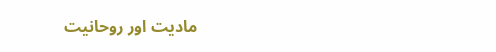مادیت اور روحانیت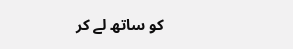کو ساتھ لے کر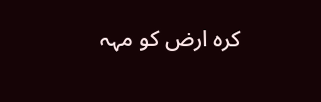کرہ ارض کو مہہ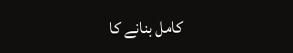کامل بنانے کا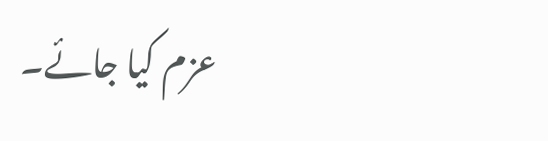عزم کیا جائے۔